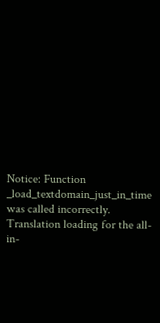Notice: Function _load_textdomain_just_in_time was called incorrectly. Translation loading for the all-in-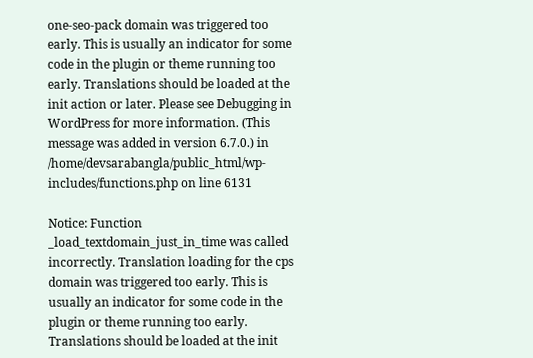one-seo-pack domain was triggered too early. This is usually an indicator for some code in the plugin or theme running too early. Translations should be loaded at the init action or later. Please see Debugging in WordPress for more information. (This message was added in version 6.7.0.) in /home/devsarabangla/public_html/wp-includes/functions.php on line 6131

Notice: Function _load_textdomain_just_in_time was called incorrectly. Translation loading for the cps domain was triggered too early. This is usually an indicator for some code in the plugin or theme running too early. Translations should be loaded at the init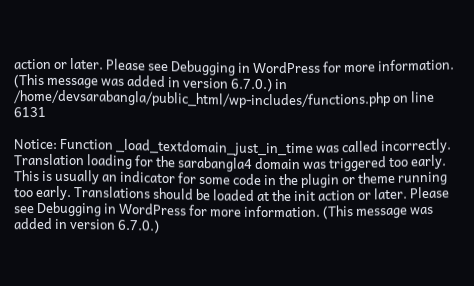action or later. Please see Debugging in WordPress for more information. (This message was added in version 6.7.0.) in /home/devsarabangla/public_html/wp-includes/functions.php on line 6131

Notice: Function _load_textdomain_just_in_time was called incorrectly. Translation loading for the sarabangla4 domain was triggered too early. This is usually an indicator for some code in the plugin or theme running too early. Translations should be loaded at the init action or later. Please see Debugging in WordPress for more information. (This message was added in version 6.7.0.)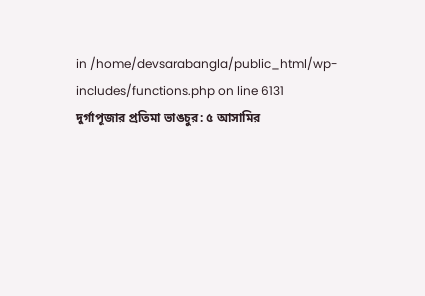in /home/devsarabangla/public_html/wp-includes/functions.php on line 6131
দুর্গাপূজার প্রতিমা ভাঙচুর: ৫ আসামির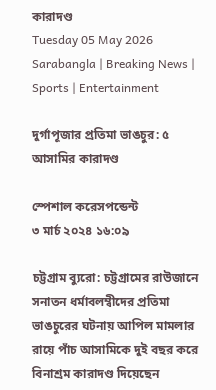কারাদণ্ড
Tuesday 05 May 2026
Sarabangla | Breaking News | Sports | Entertainment

দুর্গাপূজার প্রতিমা ভাঙচুর: ৫ আসামির কারাদণ্ড

স্পেশাল করেসপন্ডেন্ট
৩ মার্চ ২০২৪ ১৬:০৯

চট্টগ্রাম ব্যুরো: চট্টগ্রামের রাউজানে সনাতন ধর্মাবলম্বীদের প্রতিমা ভাঙচুরের ঘটনায় আপিল মামলার রায়ে পাঁচ আসামিকে দুই বছর করে বিনাশ্রম কারাদণ্ড দিয়েছেন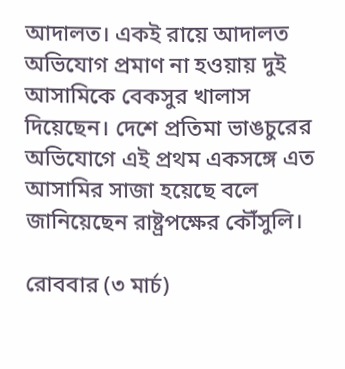আদালত। একই রায়ে আদালত অভিযোগ প্রমাণ না হওয়ায় দুই আসামিকে বেকসুর খালাস দিয়েছেন। দেশে প্রতিমা ভাঙচুরের অভিযোগে এই প্রথম একসঙ্গে এত আসামির সাজা হয়েছে বলে জানিয়েছেন রাষ্ট্রপক্ষের কৌঁসুলি।

রোববার (৩ মার্চ)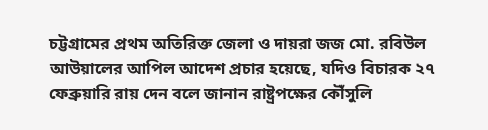চট্টগ্রামের প্রথম অতিরিক্ত জেলা ও দায়রা জজ মো. রবিউল আউয়ালের আপিল আদেশ প্রচার হয়েছে, যদিও বিচারক ২৭ ফেব্রুয়ারি রায় দেন বলে জানান রাষ্ট্রপক্ষের কৌঁসুলি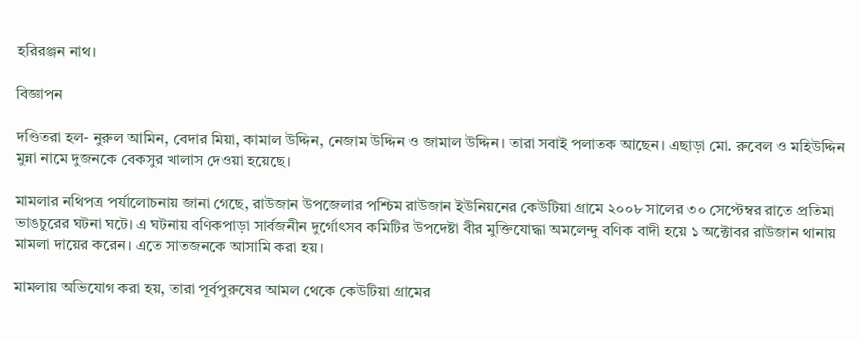হরিরঞ্জন নাথ।

বিজ্ঞাপন

দণ্ডিতরা হল- নুরুল আমিন, বেদার মিয়া, কামাল উদ্দিন, নেজাম উদ্দিন ও জামাল উদ্দিন। তারা সবাই পলাতক আছেন। এছাড়া মো. রুবেল ও মহিউদ্দিন মুন্না নামে দুজনকে বেকসুর খালাস দেওয়া হয়েছে।

মামলার নথিপত্র পর্যালোচনায় জানা গেছে, রাউজান উপজেলার পশ্চিম রাউজান ইউনিয়নের কেউটিয়া গ্রামে ২০০৮ সালের ৩০ সেপ্টেম্বর রাতে প্রতিমা ভাঙচুরের ঘটনা ঘটে। এ ঘটনায় বণিকপাড়া সার্বজনীন দুর্গোৎসব কমিটির উপদেষ্টা বীর মুক্তিযোদ্ধা অমলেন্দু বণিক বাদী হয়ে ১ অক্টোবর রাউজান থানায় মামলা দায়ের করেন। এতে সাতজনকে আসামি করা হয়।

মামলায় অভিযোগ করা হয়, তারা পূর্বপুরুষের আমল থেকে কেউটিয়া গ্রামের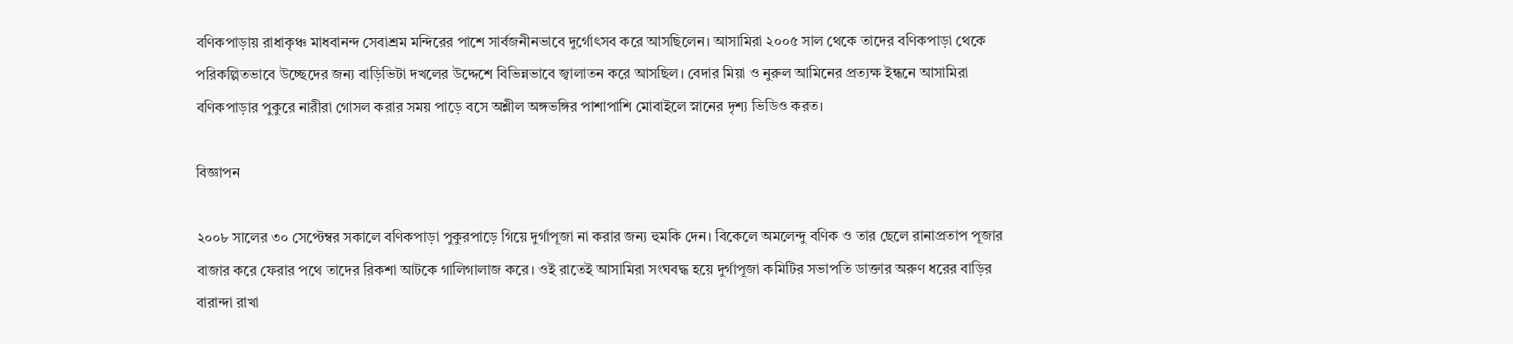বণিকপাড়ায় রাধাকৃঞ্চ মাধবানন্দ সেবাশ্রম মন্দিরের পাশে সার্বজনীনভাবে দুর্গোৎসব করে আসছিলেন। আসামিরা ২০০৫ সাল থেকে তাদের বণিকপাড়া থেকে পরিকল্পিতভাবে উচ্ছেদের জন্য বাড়িভিটা দখলের উদ্দেশে বিভিন্নভাবে জ্বালাতন করে আসছিল। বেদার মিয়া ও নুরুল আমিনের প্রত্যক্ষ ইন্ধনে আসামিরা বণিকপাড়ার পুকুরে নারীরা গোসল করার সময় পাড়ে বসে অশ্লীল অঙ্গভঙ্গির পাশাপাশি মোবাইলে স্নানের দৃশ্য ভিডিও করত।

বিজ্ঞাপন

২০০৮ সালের ৩০ সেপ্টেম্বর সকালে বণিকপাড়া পুকুরপাড়ে গিয়ে দুর্গাপূজা না করার জন্য হুমকি দেন। বিকেলে অমলেন্দু বণিক ও তার ছেলে রানাপ্রতাপ পূজার বাজার করে ফেরার পথে তাদের রিকশা আটকে গালিগালাজ করে। ওই রাতেই আসামিরা সংঘবদ্ধ হয়ে দুর্গাপূজা কমিটির সভাপতি ডাক্তার অরুণ ধরের বাড়ির বারান্দা রাখা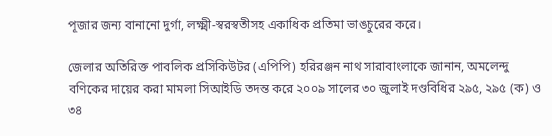পূজার জন্য বানানো দুর্গা, লক্ষ্মী-স্বরস্বতীসহ একাধিক প্রতিমা ভাঙচুরের করে।

জেলার অতিরিক্ত পাবলিক প্রসিকিউটর (এপিপি) হরিরঞ্জন নাথ সারাবাংলাকে জানান, অমলেন্দু বণিকের দায়ের করা মামলা সিআইডি তদন্ত করে ২০০৯ সালের ৩০ জুলাই দণ্ডবিধির ২৯৫, ২৯৫ (ক) ও ৩৪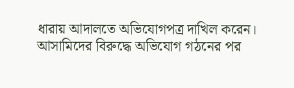ধারায় আদালতে অভিযোগপত্র দাখিল করেন। আসামিদের বিরুদ্ধে অভিযোগ গঠনের পর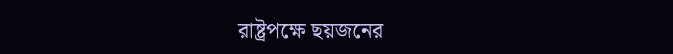রাষ্ট্রপক্ষে ছয়জনের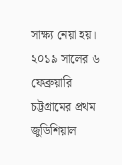সাক্ষ্য নেয়া হয়। ২০১৯ সালের ৬ ফেব্রুয়ারি চট্টগ্রামের প্রথম জুডিশিয়াল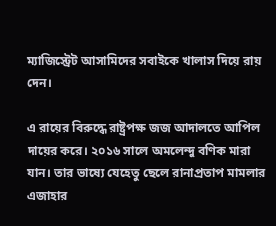ম্যাজিস্ট্রেট আসামিদের সবাইকে খালাস দিয়ে রায় দেন।

এ রায়ের বিরুদ্ধে রাষ্ট্রপক্ষ জজ আদালতে আপিল দায়ের করে। ২০১৬ সালে অমলেন্দু বণিক মারা যান। তার ভাষ্যে যেহেতু ছেলে রানাপ্রতাপ মামলার এজাহার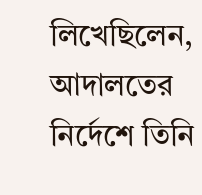লিখেছিলেন, আদালতের নির্দেশে তিনি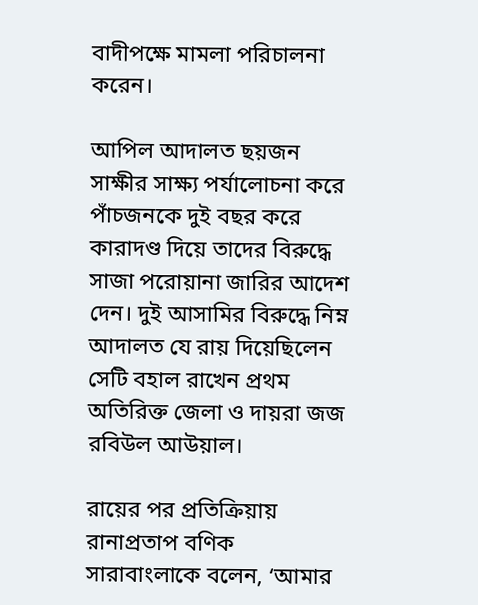বাদীপক্ষে মামলা পরিচালনা করেন।

আপিল আদালত ছয়জন সাক্ষীর সাক্ষ্য পর্যালোচনা করে পাঁচজনকে দুই বছর করে কারাদণ্ড দিয়ে তাদের বিরুদ্ধে সাজা পরোয়ানা জারির আদেশ দেন। দুই আসামির বিরুদ্ধে নিম্ন আদালত যে রায় দিয়েছিলেন সেটি বহাল রাখেন প্রথম অতিরিক্ত জেলা ও দায়রা জজ রবিউল আউয়াল।

রায়ের পর প্রতিক্রিয়ায় রানাপ্রতাপ বণিক সারাবাংলাকে বলেন, ‘আমার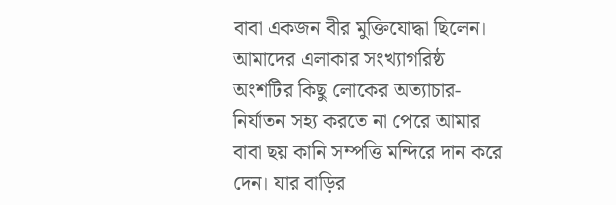বাবা একজন বীর মুক্তিযোদ্ধা ছিলেন। আমাদের এলাকার সংখ্যাগরিষ্ঠ অংশটির কিছু লোকের অত্যাচার-নির্যাতন সহ্য করতে না পেরে আমার বাবা ছয় কানি সম্পত্তি মন্দিরে দান করে দেন। যার বাড়ির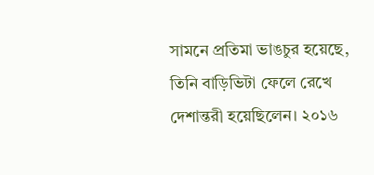সামনে প্রতিমা ভাঙচুর হয়েছে, তিনি বাড়িভিটা ফেলে রেখে দেশান্তরী হয়েছিলেন। ২০১৬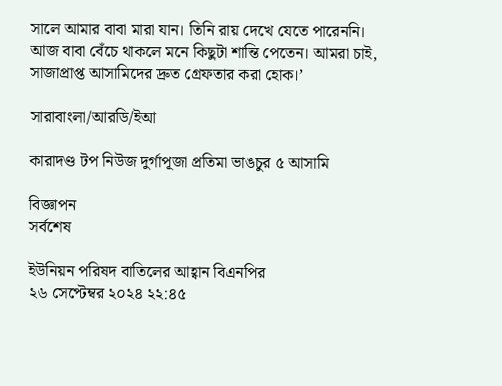সালে আমার বাবা মারা যান। তিনি রায় দেখে যেতে পারেননি। আজ বাবা বেঁচে থাকলে মনে কিছুটা শান্তি পেতেন। আমরা চাই, সাজাপ্রাপ্ত আসামিদের দ্রুত গ্রেফতার করা হোক।’

সারাবাংলা/আরডি/ইআ

কারাদণ্ড টপ নিউজ দুর্গাপূজা প্রতিমা ভাঙচুর ৫ আসামি

বিজ্ঞাপন
সর্বশেষ

ইউনিয়ন পরিষদ বাতিলের আহ্বান বিএনপির
২৬ সেপ্টেম্বর ২০২৪ ২২:৪৫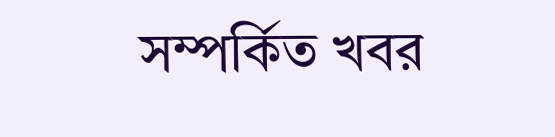সম্পর্কিত খবর